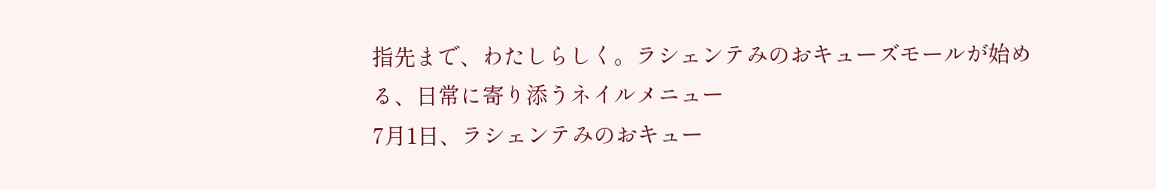指先まで、わたしらしく。ラシェンテみのおキューズモールが始める、日常に寄り添うネイルメニュー
7月1日、ラシェンテみのおキュー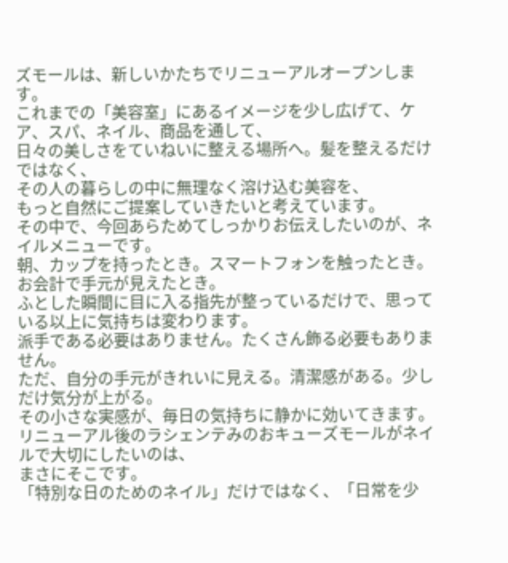ズモールは、新しいかたちでリニューアルオープンします。
これまでの「美容室」にあるイメージを少し広げて、ケア、スパ、ネイル、商品を通して、
日々の美しさをていねいに整える場所へ。髪を整えるだけではなく、
その人の暮らしの中に無理なく溶け込む美容を、
もっと自然にご提案していきたいと考えています。
その中で、今回あらためてしっかりお伝えしたいのが、ネイルメニューです。
朝、カップを持ったとき。スマートフォンを触ったとき。お会計で手元が見えたとき。
ふとした瞬間に目に入る指先が整っているだけで、思っている以上に気持ちは変わります。
派手である必要はありません。たくさん飾る必要もありません。
ただ、自分の手元がきれいに見える。清潔感がある。少しだけ気分が上がる。
その小さな実感が、毎日の気持ちに静かに効いてきます。
リニューアル後のラシェンテみのおキューズモールがネイルで大切にしたいのは、
まさにそこです。
「特別な日のためのネイル」だけではなく、「日常を少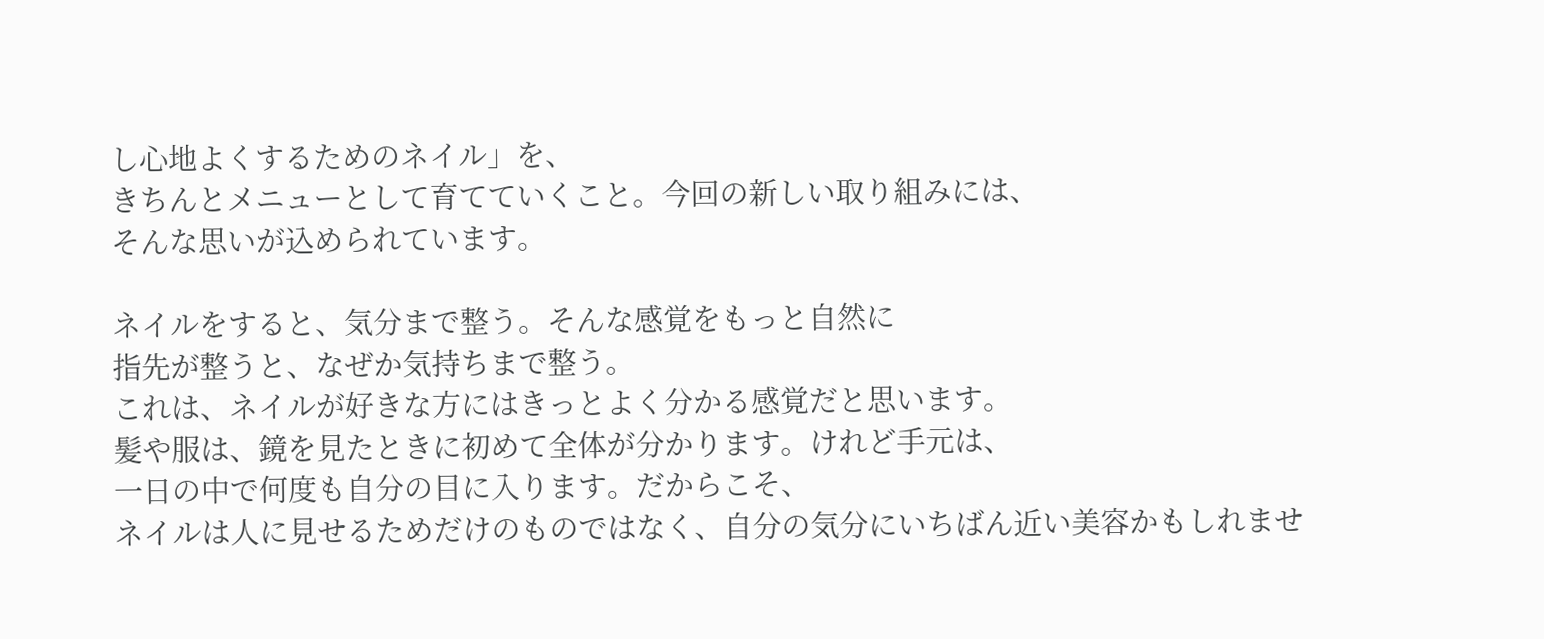し心地よくするためのネイル」を、
きちんとメニューとして育てていくこと。今回の新しい取り組みには、
そんな思いが込められています。

ネイルをすると、気分まで整う。そんな感覚をもっと自然に
指先が整うと、なぜか気持ちまで整う。
これは、ネイルが好きな方にはきっとよく分かる感覚だと思います。
髪や服は、鏡を見たときに初めて全体が分かります。けれど手元は、
一日の中で何度も自分の目に入ります。だからこそ、
ネイルは人に見せるためだけのものではなく、自分の気分にいちばん近い美容かもしれませ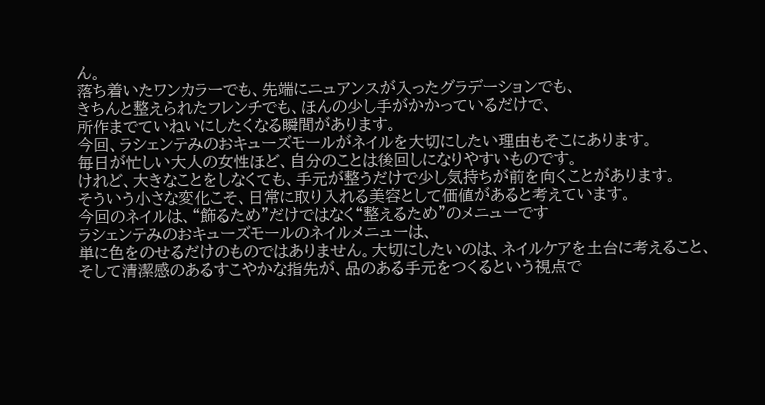ん。
落ち着いたワンカラーでも、先端にニュアンスが入ったグラデーションでも、
きちんと整えられたフレンチでも、ほんの少し手がかかっているだけで、
所作までていねいにしたくなる瞬間があります。
今回、ラシェンテみのおキューズモールがネイルを大切にしたい理由もそこにあります。
毎日が忙しい大人の女性ほど、自分のことは後回しになりやすいものです。
けれど、大きなことをしなくても、手元が整うだけで少し気持ちが前を向くことがあります。
そういう小さな変化こそ、日常に取り入れる美容として価値があると考えています。
今回のネイルは、“飾るため”だけではなく“整えるため”のメニューです
ラシェンテみのおキューズモールのネイルメニューは、
単に色をのせるだけのものではありません。大切にしたいのは、ネイルケアを土台に考えること、
そして清潔感のあるすこやかな指先が、品のある手元をつくるという視点で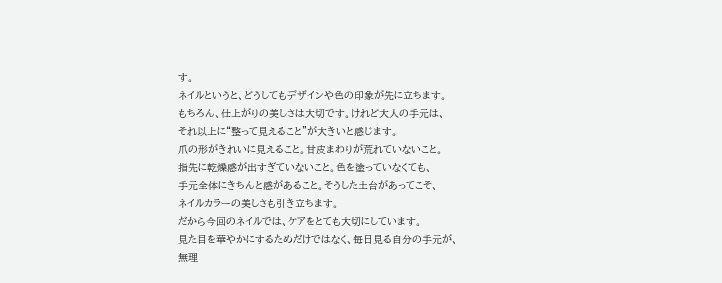す。
ネイルというと、どうしてもデザインや色の印象が先に立ちます。
もちろん、仕上がりの美しさは大切です。けれど大人の手元は、
それ以上に“整って見えること”が大きいと感じます。
爪の形がきれいに見えること。甘皮まわりが荒れていないこと。
指先に乾燥感が出すぎていないこと。色を塗っていなくても、
手元全体にきちんと感があること。そうした土台があってこそ、
ネイルカラーの美しさも引き立ちます。
だから今回のネイルでは、ケアをとても大切にしています。
見た目を華やかにするためだけではなく、毎日見る自分の手元が、
無理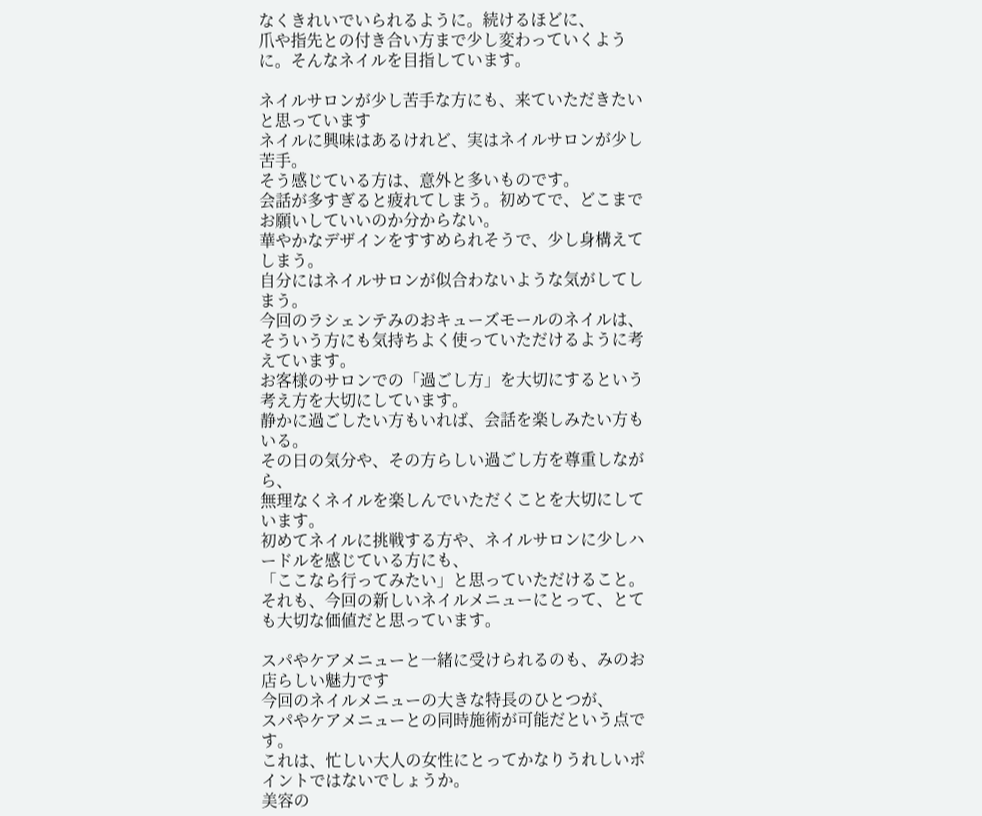なくきれいでいられるように。続けるほどに、
爪や指先との付き合い方まで少し変わっていくように。そんなネイルを目指しています。

ネイルサロンが少し苦手な方にも、来ていただきたいと思っています
ネイルに興味はあるけれど、実はネイルサロンが少し苦手。
そう感じている方は、意外と多いものです。
会話が多すぎると疲れてしまう。初めてで、どこまでお願いしていいのか分からない。
華やかなデザインをすすめられそうで、少し身構えてしまう。
自分にはネイルサロンが似合わないような気がしてしまう。
今回のラシェンテみのおキューズモールのネイルは、
そういう方にも気持ちよく使っていただけるように考えています。
お客様のサロンでの「過ごし方」を大切にするという考え方を大切にしています。
静かに過ごしたい方もいれば、会話を楽しみたい方もいる。
その日の気分や、その方らしい過ごし方を尊重しながら、
無理なくネイルを楽しんでいただくことを大切にしています。
初めてネイルに挑戦する方や、ネイルサロンに少しハードルを感じている方にも、
「ここなら行ってみたい」と思っていただけること。
それも、今回の新しいネイルメニューにとって、とても大切な価値だと思っています。

スパやケアメニューと一緒に受けられるのも、みのお店らしい魅力です
今回のネイルメニューの大きな特長のひとつが、
スパやケアメニューとの同時施術が可能だという点です。
これは、忙しい大人の女性にとってかなりうれしいポイントではないでしょうか。
美容の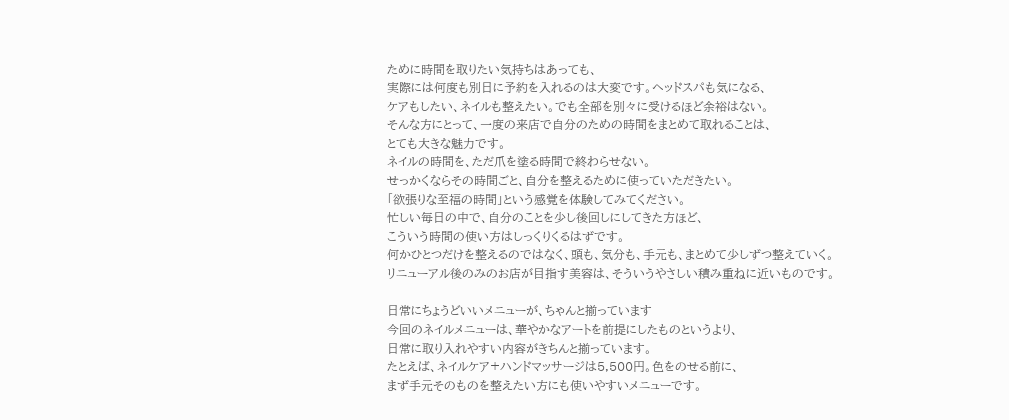ために時間を取りたい気持ちはあっても、
実際には何度も別日に予約を入れるのは大変です。ヘッドスパも気になる、
ケアもしたい、ネイルも整えたい。でも全部を別々に受けるほど余裕はない。
そんな方にとって、一度の来店で自分のための時間をまとめて取れることは、
とても大きな魅力です。
ネイルの時間を、ただ爪を塗る時間で終わらせない。
せっかくならその時間ごと、自分を整えるために使っていただきたい。
「欲張りな至福の時間」という感覚を体験してみてください。
忙しい毎日の中で、自分のことを少し後回しにしてきた方ほど、
こういう時間の使い方はしっくりくるはずです。
何かひとつだけを整えるのではなく、頭も、気分も、手元も、まとめて少しずつ整えていく。
リニューアル後のみのお店が目指す美容は、そういうやさしい積み重ねに近いものです。

日常にちょうどいいメニューが、ちゃんと揃っています
今回のネイルメニューは、華やかなアートを前提にしたものというより、
日常に取り入れやすい内容がきちんと揃っています。
たとえば、ネイルケア+ハンドマッサージは5,500円。色をのせる前に、
まず手元そのものを整えたい方にも使いやすいメニューです。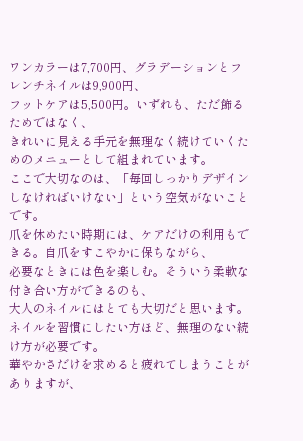ワンカラーは7,700円、グラデーションとフレンチネイルは9,900円、
フットケアは5,500円。いずれも、ただ飾るためではなく、
きれいに見える手元を無理なく続けていくためのメニューとして組まれています。
ここで大切なのは、「毎回しっかりデザインしなければいけない」という空気がないことです。
爪を休めたい時期には、ケアだけの利用もできる。自爪をすこやかに保ちながら、
必要なときには色を楽しむ。そういう柔軟な付き合い方ができるのも、
大人のネイルにはとても大切だと思います。
ネイルを習慣にしたい方ほど、無理のない続け方が必要です。
華やかさだけを求めると疲れてしまうことがありますが、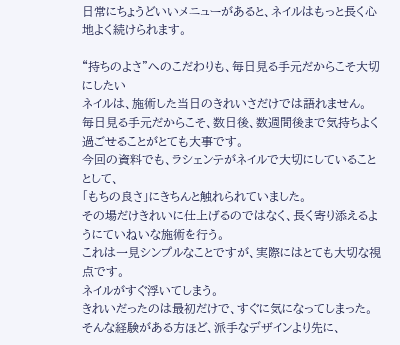日常にちょうどいいメニューがあると、ネイルはもっと長く心地よく続けられます。

“持ちのよさ”へのこだわりも、毎日見る手元だからこそ大切にしたい
ネイルは、施術した当日のきれいさだけでは語れません。
毎日見る手元だからこそ、数日後、数週間後まで気持ちよく過ごせることがとても大事です。
今回の資料でも、ラシェンテがネイルで大切にしていることとして、
「もちの良さ」にきちんと触れられていました。
その場だけきれいに仕上げるのではなく、長く寄り添えるようにていねいな施術を行う。
これは一見シンプルなことですが、実際にはとても大切な視点です。
ネイルがすぐ浮いてしまう。
きれいだったのは最初だけで、すぐに気になってしまった。
そんな経験がある方ほど、派手なデザインより先に、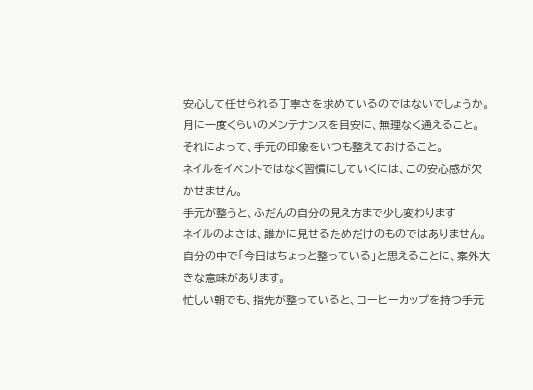安心して任せられる丁寧さを求めているのではないでしょうか。
月に一度くらいのメンテナンスを目安に、無理なく通えること。
それによって、手元の印象をいつも整えておけること。
ネイルをイベントではなく習慣にしていくには、この安心感が欠かせません。
手元が整うと、ふだんの自分の見え方まで少し変わります
ネイルのよさは、誰かに見せるためだけのものではありません。
自分の中で「今日はちょっと整っている」と思えることに、案外大きな意味があります。
忙しい朝でも、指先が整っていると、コーヒーカップを持つ手元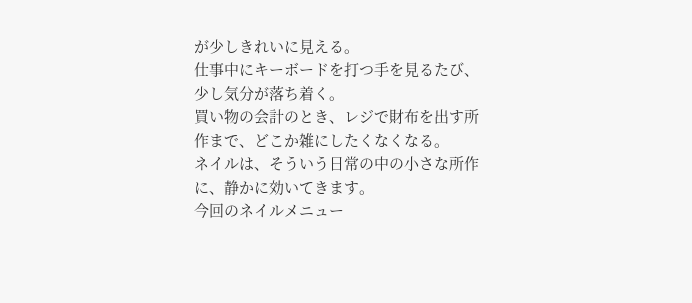が少しきれいに見える。
仕事中にキーボードを打つ手を見るたび、少し気分が落ち着く。
買い物の会計のとき、レジで財布を出す所作まで、どこか雑にしたくなくなる。
ネイルは、そういう日常の中の小さな所作に、静かに効いてきます。
今回のネイルメニュー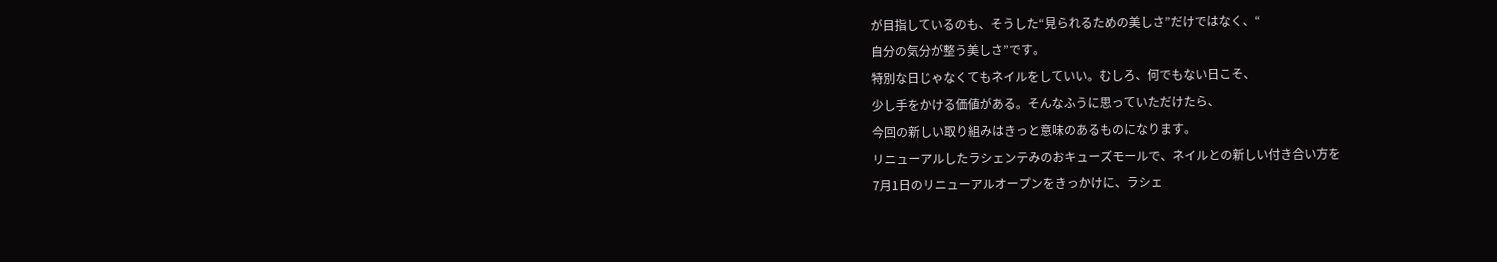が目指しているのも、そうした“見られるための美しさ”だけではなく、“
自分の気分が整う美しさ”です。
特別な日じゃなくてもネイルをしていい。むしろ、何でもない日こそ、
少し手をかける価値がある。そんなふうに思っていただけたら、
今回の新しい取り組みはきっと意味のあるものになります。
リニューアルしたラシェンテみのおキューズモールで、ネイルとの新しい付き合い方を
7月1日のリニューアルオープンをきっかけに、ラシェ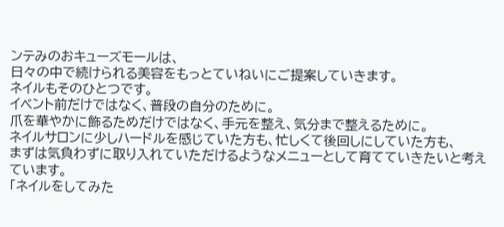ンテみのおキューズモールは、
日々の中で続けられる美容をもっとていねいにご提案していきます。
ネイルもそのひとつです。
イベント前だけではなく、普段の自分のために。
爪を華やかに飾るためだけではなく、手元を整え、気分まで整えるために。
ネイルサロンに少しハードルを感じていた方も、忙しくて後回しにしていた方も、
まずは気負わずに取り入れていただけるようなメニューとして育てていきたいと考えています。
「ネイルをしてみた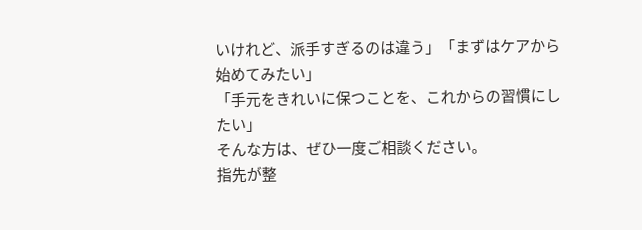いけれど、派手すぎるのは違う」「まずはケアから始めてみたい」
「手元をきれいに保つことを、これからの習慣にしたい」
そんな方は、ぜひ一度ご相談ください。
指先が整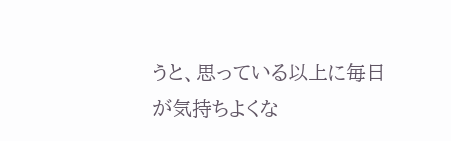うと、思っている以上に毎日が気持ちよくな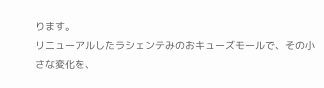ります。
リニューアルしたラシェンテみのおキューズモールで、その小さな変化を、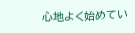心地よく始めてい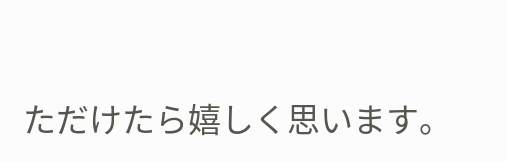ただけたら嬉しく思います。